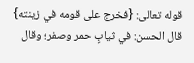قوله تعالى: {فخرج على قومه في زينته}
قال الحسن: في ثيابٍ حمر وصفر؛ وقال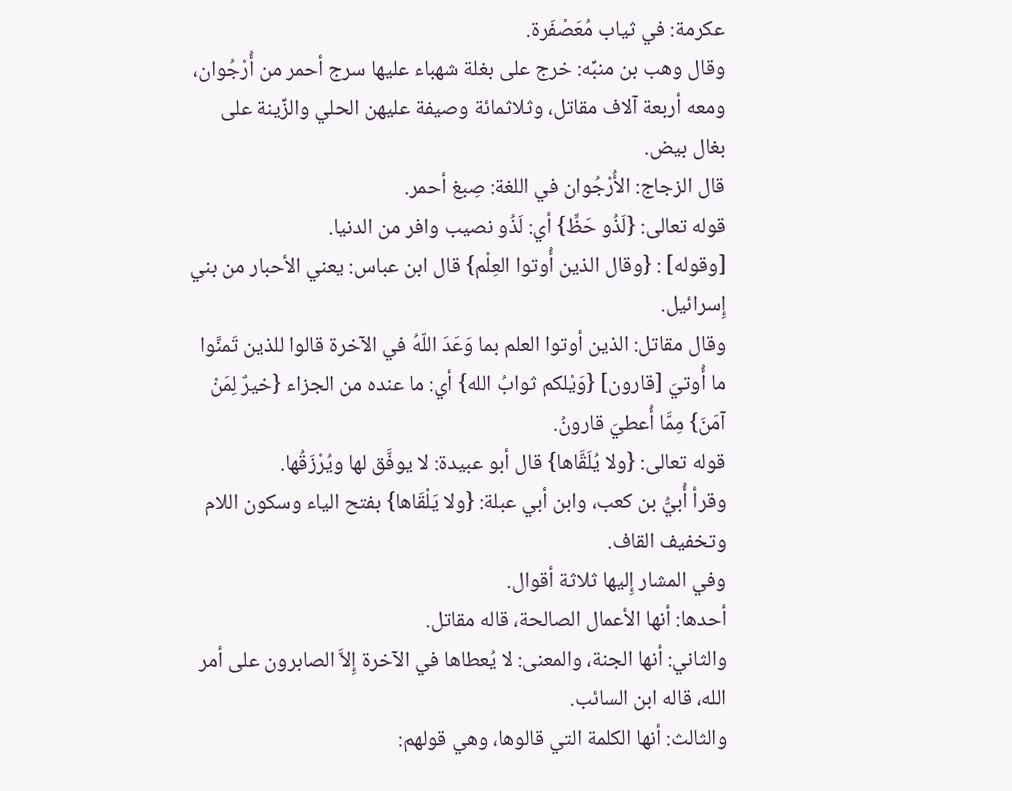عكرمة: في ثياب مُعَصْفَرة.
وقال وهب بن منبِّه: خرج على بغلة شهباء عليها سرج أحمر من أُرْجُوان، ومعه أربعة آلاف مقاتل، وثلاثمائة وصيفة عليهن الحلي والزِّينة على بغال بيض.
قال الزجاج: الأُرْجُوان في اللغة: صِبغ أحمر.
قوله تعالى: {لَذُو حَظٍّ} أي: لَذُو نصيب وافر من الدنيا.
[وقوله] : {وقال الذين أُوتوا العِلْم} قال ابن عباس: يعني الأحبار من بني إِسرائيل.
وقال مقاتل: الذين أوتوا العلم بما وَعَدَ اللّهُ في الآخرة قالوا للذين تَمنَّوا ما أُوتيَ [قارون] {وَيْلكم ثوابُ الله} أي: ما عنده من الجزاء {خيرٌ لِمَنْ آمَنَ} مِمَّا أُعطيَ قارونُ.
قوله تعالى: {ولا يُلَقَّاها} قال أبو عبيدة: لا يوفَّق لها ويُرْزَقُها.
وقرأ أُبيُّ بن كعب، وابن أبي عبلة: {ولا يَلْقَاها} بفتح الياء وسكون اللام وتخفيف القاف.
وفي المشار إِليها ثلاثة أقوال.
أحدها: أنها الأعمال الصالحة، قاله مقاتل.
والثاني: أنها الجنة، والمعنى: لا يُعطاها في الآخرة إِلاَّ الصابرون على أمر الله، قاله ابن السائب.
والثالث: أنها الكلمة التي قالوها، وهي قولهم: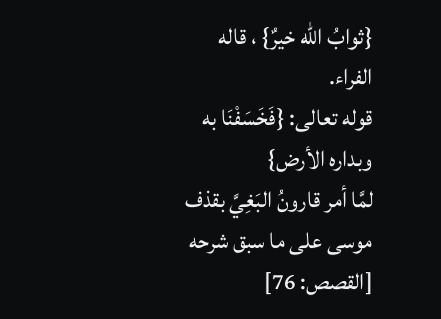{ثوابُ الله خيرٌ} ، قاله الفراء.
قوله تعالى: {فَخَسَفْنَا به وبداره الأرض}
لمَّا أمر قارونُ البَغِيَّ بقذف موسى على ما سبق شرحه [القصص: 76]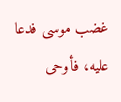غضب موسى فدعا عليه، فأوحى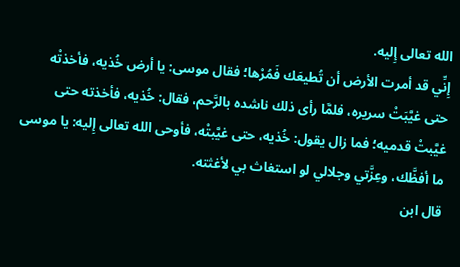الله تعالى إِليه.
إِنِّي قد أمرت الأرض أن تُطيعَك فَمُرْها؛ فقال موسى: يا أرض خُذيه، فأخذتْه حتى غيَّبَتْ سريره، فلمَّا رأى ذلك ناشده بالرَّحم، فقال: خُذيه، فأخذته حتى غيَّبتْ قدميه؛ فما زال يقول: خُذيه، حتى غيَّبتْه، فأوحى الله تعالى إِليه: يا موسى ما أفظَّك، وعِزَّتي وجلالي لو استغاث بي لأغثته.
قال ابن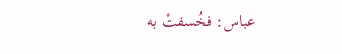عباس: فخُسفتْ به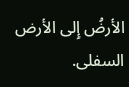الأرضُ إِلى الأرض السفلى.